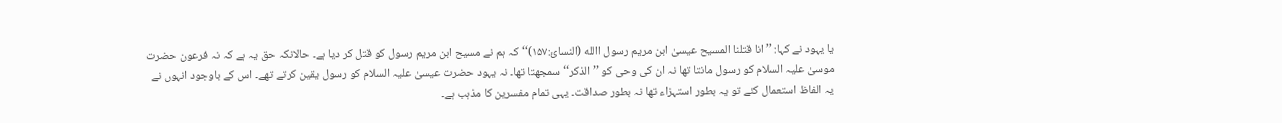یا یہود نے کہا: ’’انا قتلنا المسیح عیسیٰ ابن مریم رسول االله (النسائ:۱۵۷)‘‘ کہ ہم نے مسیح ابن مریم رسول کو قتل کر دیا ہے۔ حالانکہ حق یہ ہے کہ نہ فرعون حضرت موسیٰ علیہ السلام کو رسول مانتا تھا نہ ان کی وحی کو ’’الذکر‘‘ سمجھتا تھا۔ نہ یہود حضرت عیسیٰ علیہ السلام کو رسول یقین کرتے تھے۔ اس کے باوجود انہوں نے یہ الفاظ استعمال کئے تو یہ بطور استہزاء تھا نہ بطور صداقت۔ یہی تمام مفسرین کا مذہب ہے۔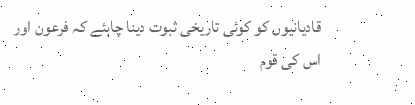قادیانیوں کو کوئی تاریخی ثبوت دینا چاہئے کہ فرعون اور اس کی قوم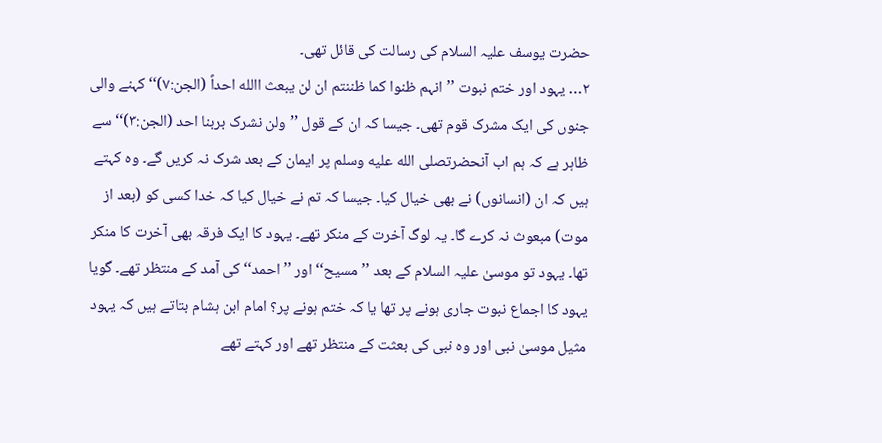حضرت یوسف علیہ السلام کی رسالت کی قائل تھی۔
۲… یہود اور ختم نبوت ’’انہم ظنوا کما ظننتم ان لن یبعث االله احداً (الجن:۷)‘‘ کہنے والی جنوں کی ایک مشرک قوم تھی۔ جیسا کہ ان کے قول ’’ولن نشرک بربنا احد (الجن:۳)‘‘ سے ظاہر ہے کہ ہم اب آنحضرتصلى الله عليه وسلم پر ایمان کے بعد شرک نہ کریں گے۔ وہ کہتے ہیں کہ ان (انسانوں) نے بھی خیال کیا۔ جیسا کہ تم نے خیال کیا کہ خدا کسی کو (بعد از موت) مبعوث نہ کرے گا۔ یہ لوگ آخرت کے منکر تھے۔ یہود کا ایک فرقہ بھی آخرت کا منکر تھا۔ یہود تو موسیٰ علیہ السلام کے بعد ’’مسیح‘‘ اور ’’احمد‘‘ کی آمد کے منتظر تھے۔ گویا یہود کا اجماع نبوت جاری ہونے پر تھا یا کہ ختم ہونے پر؟ امام ابن ہشام بتاتے ہیں کہ یہود مثیل موسیٰ نبی اور وہ نبی کی بعثت کے منتظر تھے اور کہتے تھے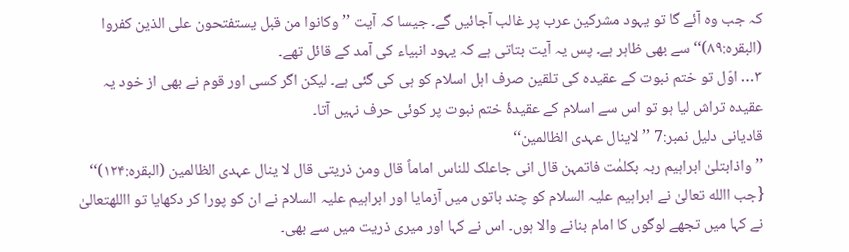کہ جب وہ آئے گا تو یہود مشرکین عرب پر غالب آجائیں گے۔ جیسا کہ آیت ’’وکانوا من قبل یستفتحون علی الذین کفروا (البقرہ:۸۹)‘‘ سے بھی ظاہر ہے۔ پس یہ آیت بتاتی ہے کہ یہود انبیاء کی آمد کے قائل تھے۔
۳… اوّل تو ختم نبوت کے عقیدہ کی تلقین صرف اہل اسلام کو ہی کی گئی ہے۔ لیکن اگر کسی اور قوم نے بھی از خود یہ عقیدہ تراش لیا ہو تو اس سے اسلام کے عقیدۂ ختم نبوت پر کوئی حرف نہیں آتا۔
قادیانی دلیل نمبر:7 ’’لاینال عہدی الظالمین‘‘
’’واذابتلیٰ ابراہیم ربہ بکلمٰت فاتمہن قال انی جاعلک للناس اماماً قال ومن ذریتی قال لا ینال عہدی الظالمین (البقرہ:۱۲۴)‘‘ {جب االله تعالیٰ نے ابراہیم علیہ السلام کو چند باتوں میں آزمایا اور ابراہیم علیہ السلام نے ان کو پورا کر دکھایا تو االلهتعالیٰ نے کہا میں تجھے لوگوں کا امام بنانے والا ہوں۔ اس نے کہا اور میری ذریت میں سے بھی۔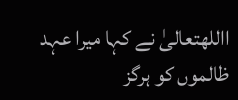االلهتعالیٰ نے کہا میرا عہد ظالموں کو ہرگز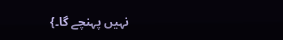نہیں پہنچے گا۔}